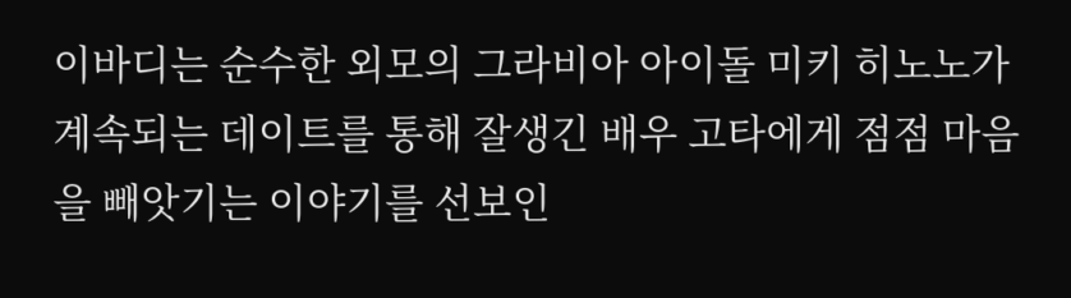이바디는 순수한 외모의 그라비아 아이돌 미키 히노노가 계속되는 데이트를 통해 잘생긴 배우 고타에게 점점 마음을 빼앗기는 이야기를 선보인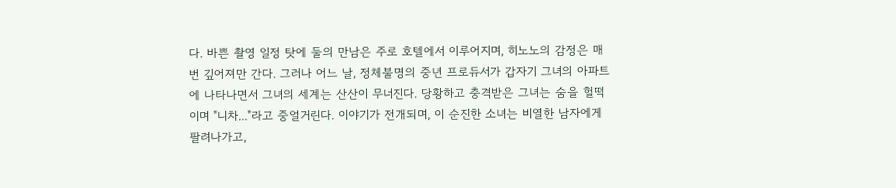다. 바쁜 촬영 일정 탓에 둘의 만남은 주로 호텔에서 이루어지며, 히노노의 감정은 매번 깊어져만 간다. 그러나 어느 날, 정체불명의 중년 프로듀서가 갑자기 그녀의 아파트에 나타나면서 그녀의 세계는 산산이 무너진다. 당황하고 충격받은 그녀는 숨을 헐떡이며 "니차..."라고 중얼거린다. 이야기가 전개되며, 이 순진한 소녀는 비열한 남자에게 팔려나가고,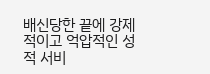배신당한 끝에 강제적이고 억압적인 성적 서비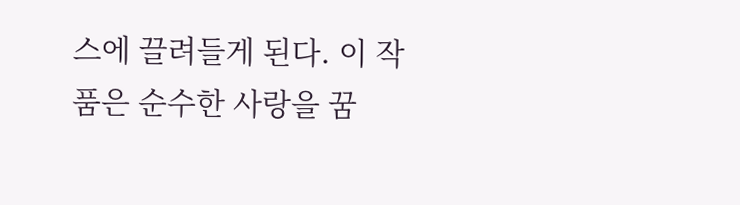스에 끌려들게 된다. 이 작품은 순수한 사랑을 꿈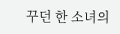꾸던 한 소녀의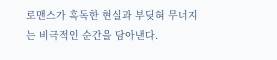로맨스가 혹독한 현실과 부딪혀 무너지는 비극적인 순간을 담아낸다.